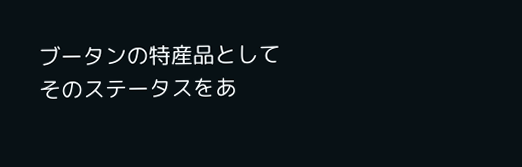ブータンの特産品としてそのステータスをあ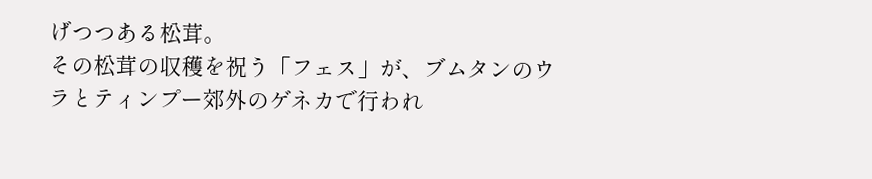げつつある松茸。
その松茸の収穫を祝う「フェス」が、ブムタンのウラとティンプー郊外のゲネカで行われ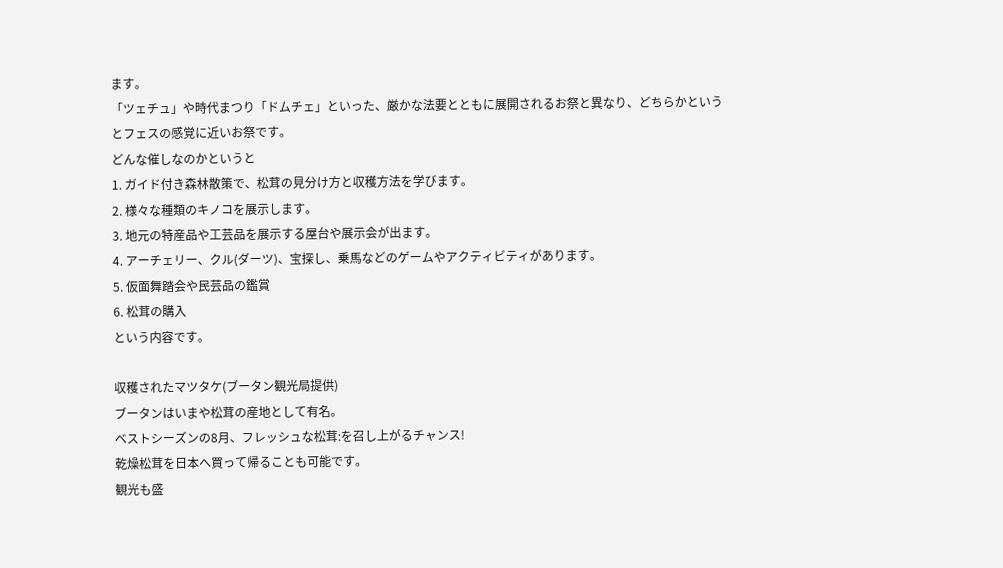ます。
「ツェチュ」や時代まつり「ドムチェ」といった、厳かな法要とともに展開されるお祭と異なり、どちらかというとフェスの感覚に近いお祭です。
どんな催しなのかというと
1. ガイド付き森林散策で、松茸の見分け方と収穫方法を学びます。
2. 様々な種類のキノコを展示します。
3. 地元の特産品や工芸品を展示する屋台や展示会が出ます。
4. アーチェリー、クル(ダーツ)、宝探し、乗馬などのゲームやアクティビティがあります。
5. 仮面舞踏会や民芸品の鑑賞
6. 松茸の購入
という内容です。

収穫されたマツタケ(ブータン観光局提供)
ブータンはいまや松茸の産地として有名。
ベストシーズンの8月、フレッシュな松茸:を召し上がるチャンス!
乾燥松茸を日本へ買って帰ることも可能です。
観光も盛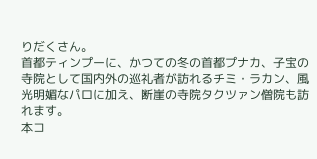りだくさん。
首都ティンプーに、かつての冬の首都プナカ、子宝の寺院として国内外の巡礼者が訪れるチミ・ラカン、風光明媚なパロに加え、断崖の寺院タクツァン僧院も訪れます。
本コ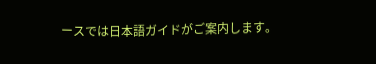ースでは日本語ガイドがご案内します。